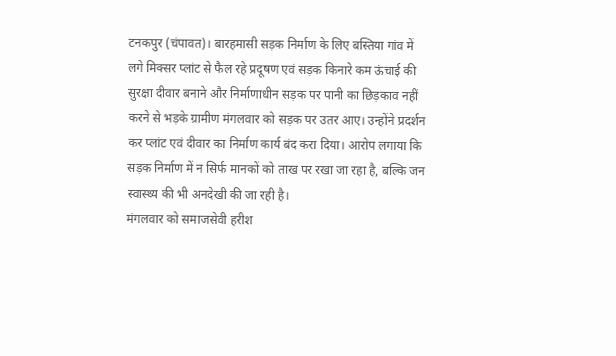टनकपुर (चंपावत)। बारहमासी सड़क निर्माण के लिए बस्तिया गांव में लगे मिक्सर प्लांट से फैल रहे प्रदूषण एवं सड़क किनारे कम ऊंचाई की सुरक्षा दीवार बनाने और निर्माणाधीन सड़क पर पानी का छिड़काव नहीं करने से भड़के ग्रामीण मंगलवार को सड़क पर उतर आए। उन्होंने प्रदर्शन कर प्लांट एवं दीवार का निर्माण कार्य बंद करा दिया। आरोप लगाया कि सड़क निर्माण में न सिर्फ मानकों को ताख पर रखा जा रहा है, बल्कि जन स्वास्थ्य की भी अनदेखी की जा रही है।
मंगलवार को समाजसेवी हरीश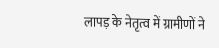लापड़ के नेतृत्व में ग्रामीणों ने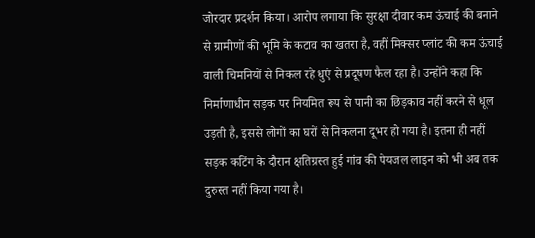जोरदार प्रदर्शन किया। आरोप लगाया कि सुरक्षा दीवार कम ऊंचाई की बनाने से ग्रामीणों की भूमि के कटाव का खतरा है, वहीं मिक्सर प्लांट की कम ऊंचाई वाली चिमनियों से निकल रहे धुएं से प्रदूषण फैल रहा है। उन्होंने कहा कि निर्माणाधीन सड़क पर नियमित रूप से पानी का छिड़काव नहीं करने से धूल उड़ती है, इससे लोगों का घरों से निकलना दूभर हो गया है। इतना ही नहीं सड़क कटिंग के दौरान क्षतिग्रस्त हुई गांव की पेयजल लाइन को भी अब तक दुरुस्त नहीं किया गया है।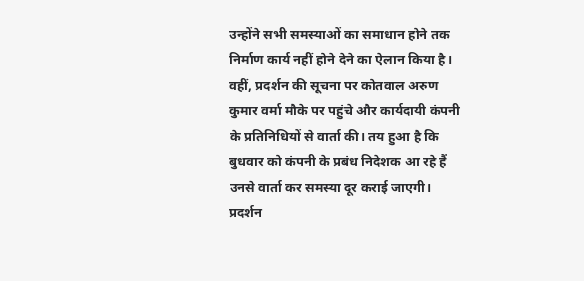उन्होंने सभी समस्याओं का समाधान होने तक निर्माण कार्य नहीं होने देने का ऐलान किया है। वहीं, प्रदर्शन की सूचना पर कोतवाल अरुण कुमार वर्मा मौके पर पहुंचे और कार्यदायी कंपनी के प्रतिनिधियों से वार्ता की। तय हुआ है कि बुधवार को कंपनी के प्रबंध निदेशक आ रहे हैं उनसे वार्ता कर समस्या दूर कराई जाएगी। प्रदर्शन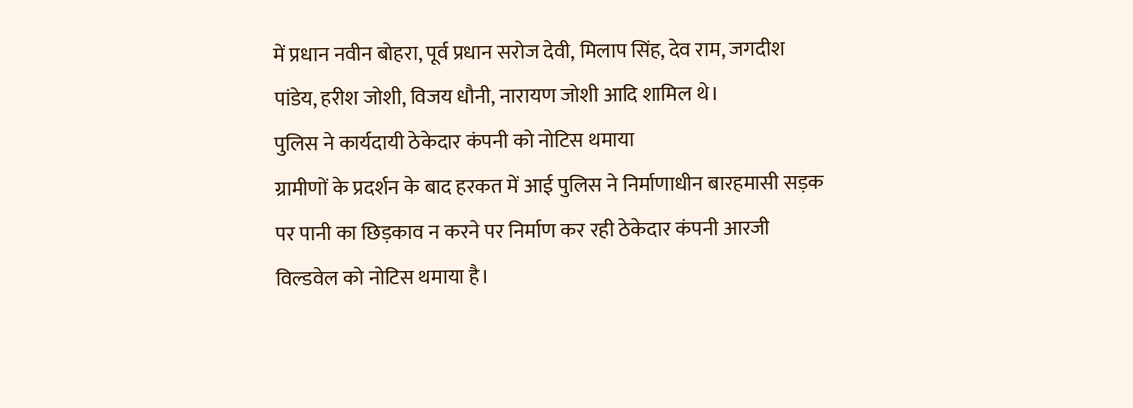में प्रधान नवीन बोहरा, पूर्व प्रधान सरोज देवी, मिलाप सिंह, देव राम, जगदीश पांडेय, हरीश जोशी, विजय धौनी, नारायण जोशी आदि शामिल थे।
पुलिस ने कार्यदायी ठेकेदार कंपनी को नोटिस थमाया
ग्रामीणों के प्रदर्शन के बाद हरकत में आई पुलिस ने निर्माणाधीन बारहमासी सड़क पर पानी का छिड़काव न करने पर निर्माण कर रही ठेकेदार कंपनी आरजी विल्डवेल को नोटिस थमाया है।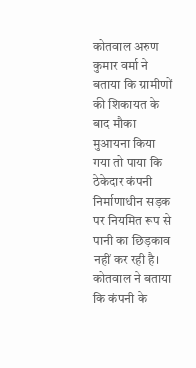कोतवाल अरुण कुमार वर्मा ने बताया कि ग्रामीणों की शिकायत के बाद मौका मुआयना किया गया तो पाया कि ठेकेदार कंपनी निर्माणाधीन सड़क पर नियमित रूप से पानी का छिड़काव नहीं कर रही है। कोतवाल ने बताया कि कंपनी के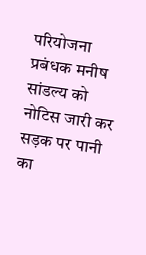परियोजना प्रबंधक मनीष सांडल्य को नोटिस जारी कर सड़क पर पानी का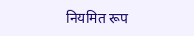नियमित रूप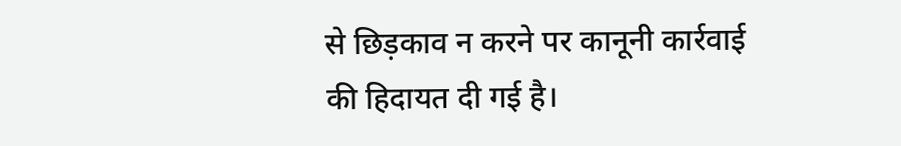से छिड़काव न करने पर कानूनी कार्रवाई की हिदायत दी गई है।